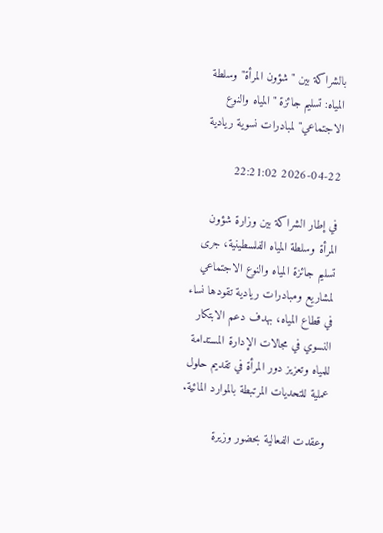بالشراكة بين "شؤون المرأة" وسلطة المياه: تسليم جائزة "المياه والنوع الاجتماعي" لمبادرات نسوية ريادية

2026-04-22 22:21:02

في إطار الشراكة بين وزارة شؤون المرأة وسلطة المياه الفلسطينية، جرى تسليم جائزة المياه والنوع الاجتماعي لمشاريع ومبادرات ريادية تقودها نساء في قطاع المياه، بهدف دعم الابتكار النسوي في مجالات الإدارة المستدامة للمياه وتعزيز دور المرأة في تقديم حلول عملية للتحديات المرتبطة بالموارد المائية.

وعقدت الفعالية بحضور وزيرة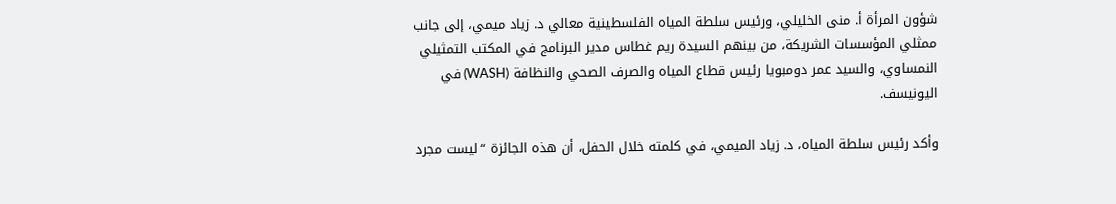شؤون المرأة أ. منى الخليلي، ورئيس سلطة المياه الفلسطينية معالي د. زياد ميمي، إلى جانب ممثلي المؤسسات الشريكة، من بينهم السيدة ريم غطاس مدير البرنامج في المكتب التمثيلي النمساوي، والسيد عمر دومبويا رئيس قطاع المياه والصرف الصحي والنظافة (WASH) في اليونيسف.

وأكد رئيس سلطة المياه، د. زياد الميمي، في كلمته خلال الحفل، أن هذه الجائزة “ليست مجرد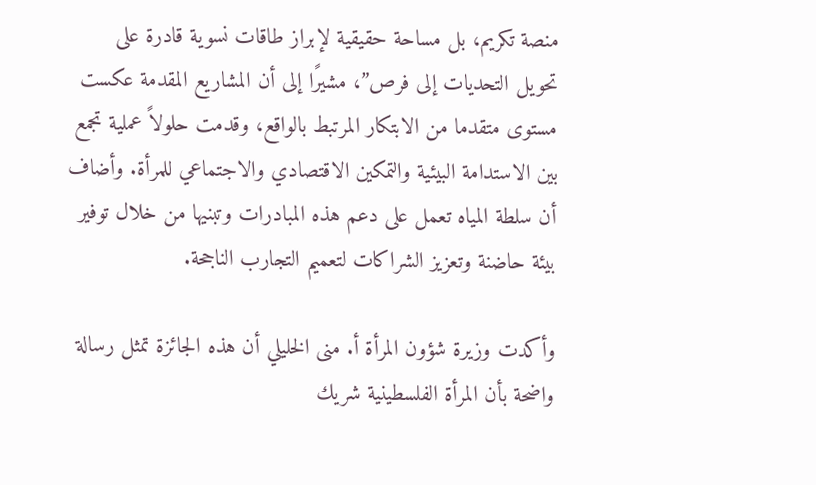منصة تكريم، بل مساحة حقيقية لإبراز طاقات نسوية قادرة على تحويل التحديات إلى فرص”، مشيرًا إلى أن المشاريع المقدمة عكست مستوى متقدما من الابتكار المرتبط بالواقع، وقدمت حلولاً عملية تجمع بين الاستدامة البيئية والتمكين الاقتصادي والاجتماعي للمرأة. وأضاف أن سلطة المياه تعمل على دعم هذه المبادرات وتبنيها من خلال توفير بيئة حاضنة وتعزيز الشراكات لتعميم التجارب الناجحة.

وأكدت وزيرة شؤون المرأة أ. منى الخليلي أن هذه الجائزة تمثل رسالة واضحة بأن المرأة الفلسطينية شريك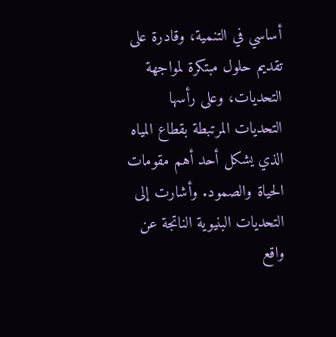أساسي في التنمية، وقادرة على تقديم حلول مبتكرة لمواجهة التحديات، وعلى رأسها التحديات المرتبطة بقطاع المياه الذي يشكل أحد أهم مقومات الحياة والصمود. وأشارت إلى التحديات البنيوية الناتجة عن واقع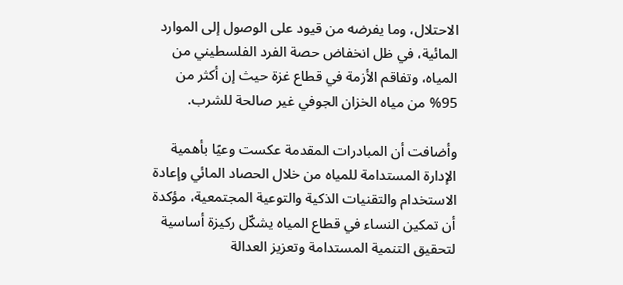الاحتلال، وما يفرضه من قيود على الوصول إلى الموارد المائية، في ظل انخفاض حصة الفرد الفلسطيني من المياه، وتفاقم الأزمة في قطاع غزة حيث إن أكثر من 95% من مياه الخزان الجوفي غير صالحة للشرب.

وأضافت أن المبادرات المقدمة عكست وعيًا بأهمية الإدارة المستدامة للمياه من خلال الحصاد المائي وإعادة الاستخدام والتقنيات الذكية والتوعية المجتمعية، مؤكدة أن تمكين النساء في قطاع المياه يشكّل ركيزة أساسية لتحقيق التنمية المستدامة وتعزيز العدالة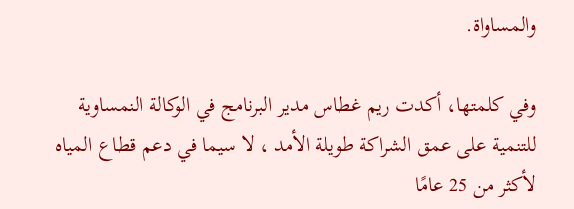والمساواة.

وفي كلمتها، أكدت ريم غطاس مدير البرنامج في الوكالة النمساوية للتنمية على عمق الشراكة طويلة الأمد ، لا سيما في دعم قطاع المياه لأكثر من 25 عامًا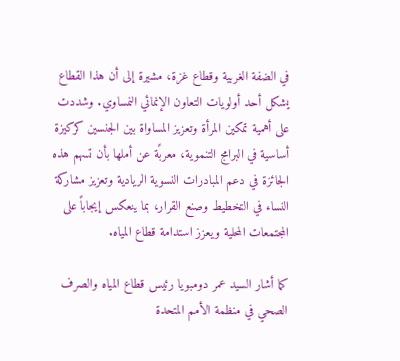في الضفة الغربية وقطاع غزة، مشيرة إلى أن هذا القطاع يشكل أحد أولويات التعاون الإنمائي النمساوي. وشددت على أهمية تمكين المرأة وتعزيز المساواة بين الجنسين كركيزة أساسية في البرامج التنموية، معربًة عن أملها بأن تسهم هذه الجائزة في دعم المبادرات النسوية الريادية وتعزيز مشاركة النساء في التخطيط وصنع القرار، بما ينعكس إيجاباً على المجتمعات المحلية ويعزز استدامة قطاع المياه.

كما أشار السيد عمر دومبويا رئيس قطاع المياه والصرف الصحي في منظمة الأمم المتحدة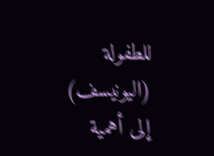للطفولة (اليونيسف) إلى أهمية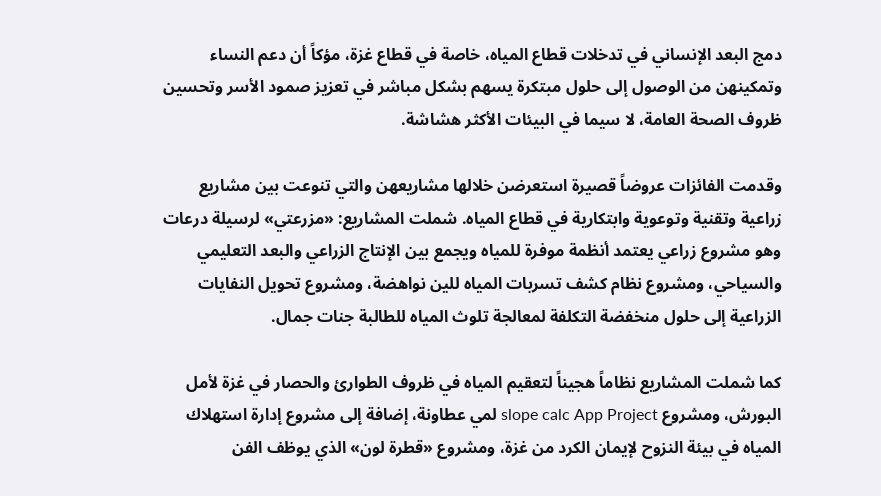دمج البعد الإنساني في تدخلات قطاع المياه، خاصة في قطاع غزة، مؤكاً أن دعم النساء وتمكينهن من الوصول إلى حلول مبتكرة يسهم بشكل مباشر في تعزيز صمود الأسر وتحسين ظروف الصحة العامة، لا سيما في البيئات الأكثر هشاشة.

وقدمت الفائزات عروضاً قصيرة استعرضن خلالها مشاريعهن والتي تنوعت بين مشاريع زراعية وتقنية وتوعوية وابتكارية في قطاع المياه. شملت المشاريع: «مزرعتي» لرسيلة درعات وهو مشروع زراعي يعتمد أنظمة موفرة للمياه ويجمع بين الإنتاج الزراعي والبعد التعليمي والسياحي، ومشروع نظام كشف تسربات المياه للين نواهضة، ومشروع تحويل النفايات الزراعية إلى حلول منخفضة التكلفة لمعالجة تلوث المياه للطالبة جنات جمال.

كما شملت المشاريع نظاماً هجيناً لتعقيم المياه في ظروف الطوارئ والحصار في غزة لأمل البورش، ومشروع slope calc App Project لمي عطاونة، إضافة إلى مشروع إدارة استهلاك المياه في بيئة النزوح لإيمان الكرد من غزة، ومشروع «قطرة لون» الذي يوظف الفن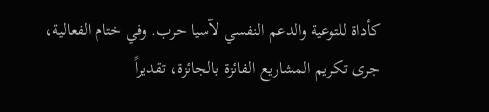كأداة للتوعية والدعم النفسي لآسيا حرب. وفي ختام الفعالية، جرى تكريم المشاريع الفائزة بالجائزة، تقديراً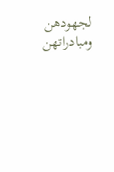لجهودهن ومبادراتهن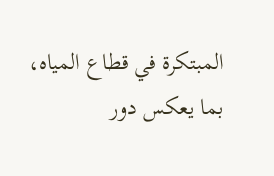المبتكرة في قطاع المياه، بما يعكس دور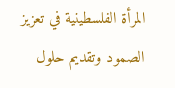المرأة الفلسطينية في تعزيز الصمود وتقديم حلول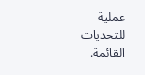عملية للتحديات القائمة.